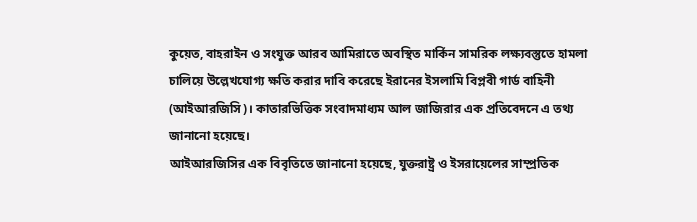কুয়েত, বাহরাইন ও সংযুক্ত আরব আমিরাতে অবস্থিত মার্কিন সামরিক লক্ষ্যবস্তুতে হামলা চালিয়ে উল্লেখযোগ্য ক্ষতি করার দাবি করেছে ইরানের ইসলামি বিপ্লবী গার্ড বাহিনী (আইআরজিসি)। কাতারভিত্তিক সংবাদমাধ্যম আল জাজিরার এক প্রতিবেদনে এ তথ্য জানানো হয়েছে।
আইআরজিসির এক বিবৃতিতে জানানো হয়েছে, যুক্তরাষ্ট্র ও ইসরায়েলের সাম্প্রতিক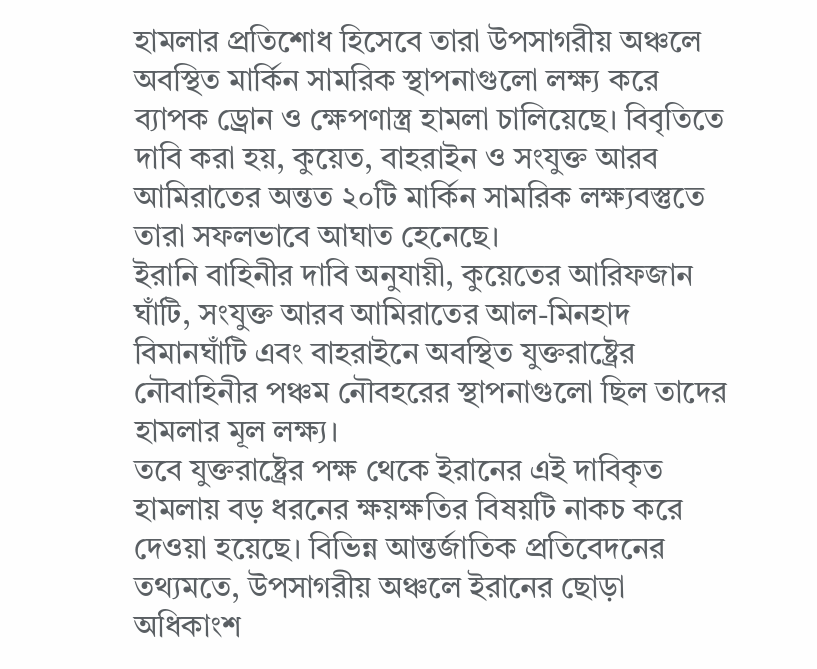হামলার প্রতিশোধ হিসেবে তারা উপসাগরীয় অঞ্চলে অবস্থিত মার্কিন সামরিক স্থাপনাগুলো লক্ষ্য করে ব্যাপক ড্রোন ও ক্ষেপণাস্ত্র হামলা চালিয়েছে। বিবৃতিতে দাবি করা হয়, কুয়েত, বাহরাইন ও সংযুক্ত আরব আমিরাতের অন্তত ২০টি মার্কিন সামরিক লক্ষ্যবস্তুতে তারা সফলভাবে আঘাত হেনেছে।
ইরানি বাহিনীর দাবি অনুযায়ী, কুয়েতের আরিফজান ঘাঁটি, সংযুক্ত আরব আমিরাতের আল-মিনহাদ বিমানঘাঁটি এবং বাহরাইনে অবস্থিত যুক্তরাষ্ট্রের নৌবাহিনীর পঞ্চম নৌবহরের স্থাপনাগুলো ছিল তাদের হামলার মূল লক্ষ্য।
তবে যুক্তরাষ্ট্রের পক্ষ থেকে ইরানের এই দাবিকৃত হামলায় বড় ধরনের ক্ষয়ক্ষতির বিষয়টি নাকচ করে দেওয়া হয়েছে। বিভিন্ন আন্তর্জাতিক প্রতিবেদনের তথ্যমতে, উপসাগরীয় অঞ্চলে ইরানের ছোড়া অধিকাংশ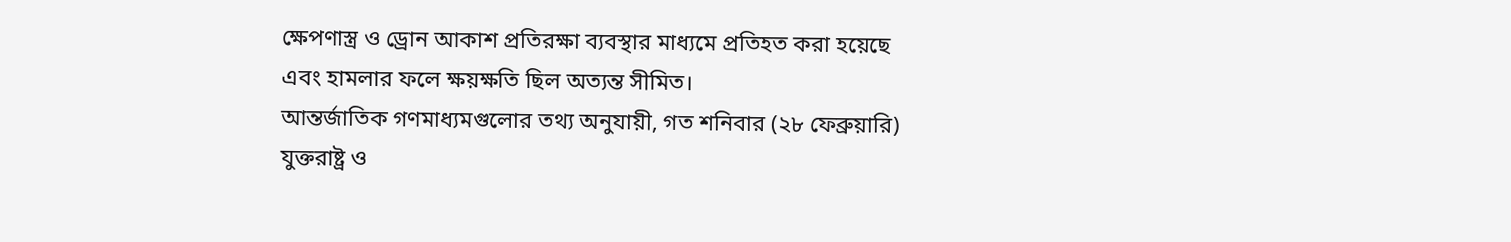ক্ষেপণাস্ত্র ও ড্রোন আকাশ প্রতিরক্ষা ব্যবস্থার মাধ্যমে প্রতিহত করা হয়েছে এবং হামলার ফলে ক্ষয়ক্ষতি ছিল অত্যন্ত সীমিত।
আন্তর্জাতিক গণমাধ্যমগুলোর তথ্য অনুযায়ী, গত শনিবার (২৮ ফেব্রুয়ারি) যুক্তরাষ্ট্র ও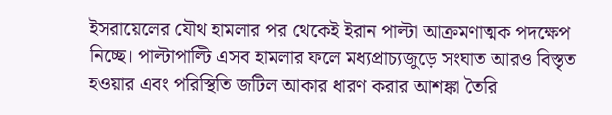ইসরায়েলের যৌথ হামলার পর থেকেই ইরান পাল্টা আক্রমণাত্মক পদক্ষেপ নিচ্ছে। পাল্টাপাল্টি এসব হামলার ফলে মধ্যপ্রাচ্যজুড়ে সংঘাত আরও বিস্তৃত হওয়ার এবং পরিস্থিতি জটিল আকার ধারণ করার আশঙ্কা তৈরি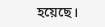হয়েছে।